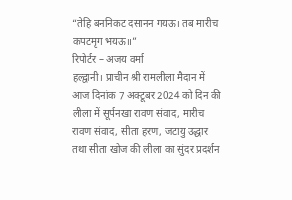“तेहि बननिकट दसानन गयऊ। तब मारीच कपटमृग भयऊ॥”
रिपोर्टर – अजय वर्मा
हल्द्वानी। प्राचीन श्री रामलीला मैदान में आज दिनांक 7 अक्टूबर 2024 को दिन की लीला में सूर्पनखा रावण संवाद, मारीच रावण संवाद, सीता हरण, जटायु उद्धार तथा सीता खोज की लीला का सुंदर प्रदर्शन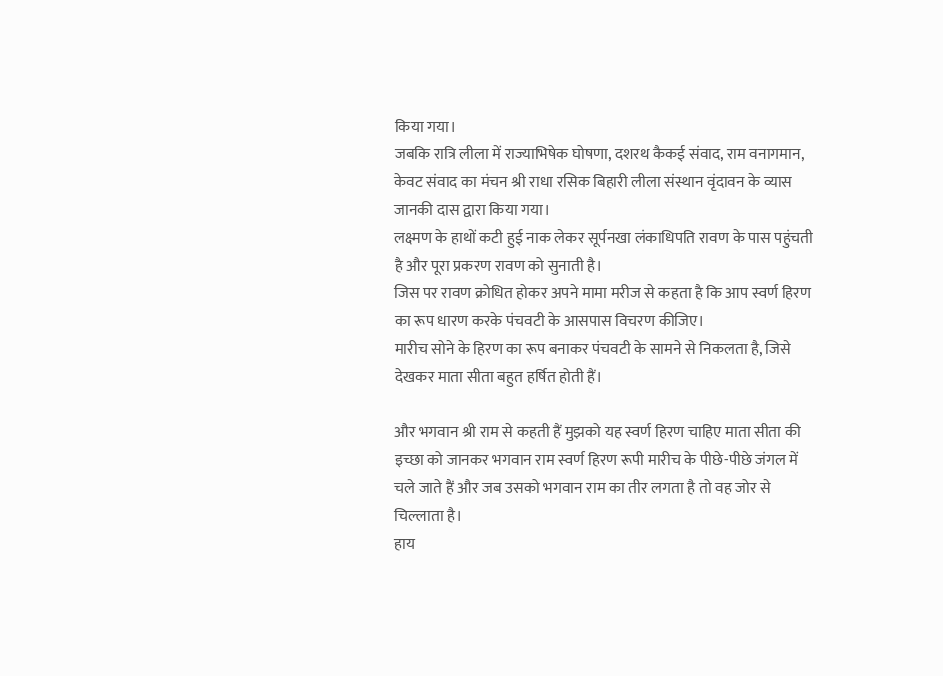किया गया।
जबकि रात्रि लीला में राज्याभिषेक घोषणा, दशरथ कैकई संवाद, राम वनागमान, केवट संवाद का मंचन श्री राधा रसिक बिहारी लीला संस्थान वृंदावन के व्यास जानकी दास द्वारा किया गया।
लक्ष्मण के हाथों कटी हुई नाक लेकर सूर्पनखा लंकाधिपति रावण के पास पहुंचती है और पूरा प्रकरण रावण को सुनाती है।
जिस पर रावण क्रोधित होकर अपने मामा मरीज से कहता है कि आप स्वर्ण हिरण का रूप धारण करके पंचवटी के आसपास विचरण कीजिए।
मारीच सोने के हिरण का रूप बनाकर पंचवटी के सामने से निकलता है, जिसे देखकर माता सीता बहुत हर्षित होती हैं।

और भगवान श्री राम से कहती हैं मुझको यह स्वर्ण हिरण चाहिए माता सीता की इच्छा को जानकर भगवान राम स्वर्ण हिरण रूपी मारीच के पीछे-पीछे जंगल में चले जाते हैं और जब उसको भगवान राम का तीर लगता है तो वह जोर से चिल्लाता है।
हाय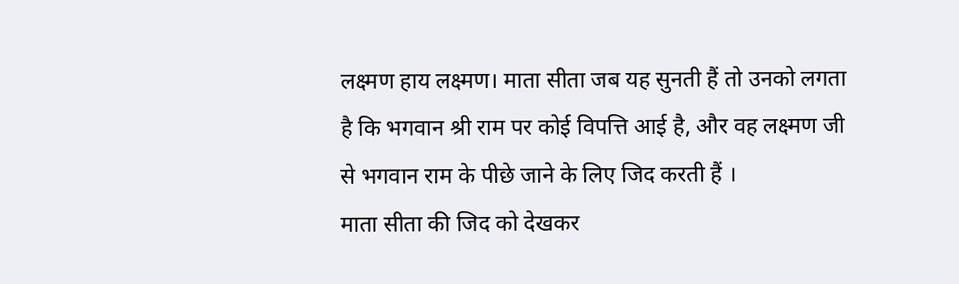लक्ष्मण हाय लक्ष्मण। माता सीता जब यह सुनती हैं तो उनको लगता है कि भगवान श्री राम पर कोई विपत्ति आई है, और वह लक्ष्मण जी से भगवान राम के पीछे जाने के लिए जिद करती हैं ।
माता सीता की जिद को देखकर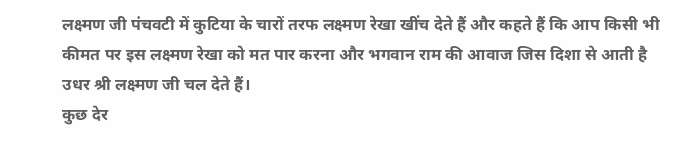लक्ष्मण जी पंचवटी में कुटिया के चारों तरफ लक्ष्मण रेखा खींच देते हैं और कहते हैं कि आप किसी भी कीमत पर इस लक्ष्मण रेखा को मत पार करना और भगवान राम की आवाज जिस दिशा से आती है उधर श्री लक्ष्मण जी चल देते हैं।
कुछ देर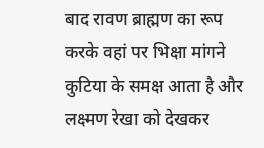बाद रावण ब्राह्मण का रूप करके वहां पर भिक्षा मांगने कुटिया के समक्ष आता है और लक्ष्मण रेखा को देखकर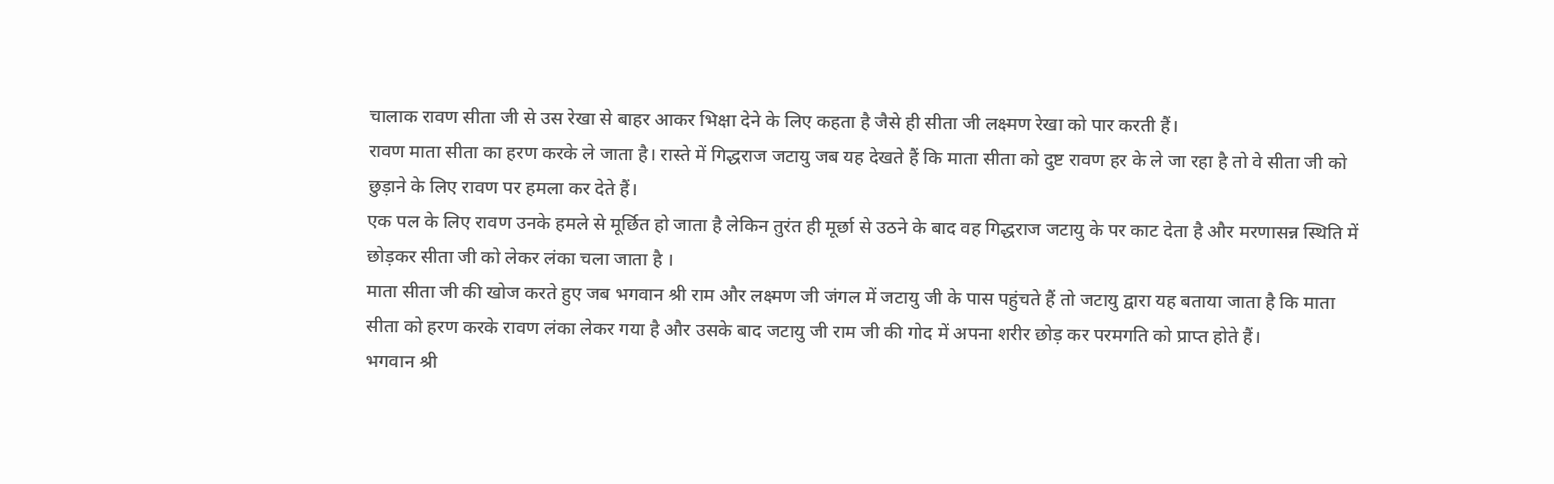चालाक रावण सीता जी से उस रेखा से बाहर आकर भिक्षा देने के लिए कहता है जैसे ही सीता जी लक्ष्मण रेखा को पार करती हैं।
रावण माता सीता का हरण करके ले जाता है। रास्ते में गिद्धराज जटायु जब यह देखते हैं कि माता सीता को दुष्ट रावण हर के ले जा रहा है तो वे सीता जी को छुड़ाने के लिए रावण पर हमला कर देते हैं।
एक पल के लिए रावण उनके हमले से मूर्छित हो जाता है लेकिन तुरंत ही मूर्छा से उठने के बाद वह गिद्धराज जटायु के पर काट देता है और मरणासन्न स्थिति में छोड़कर सीता जी को लेकर लंका चला जाता है ।
माता सीता जी की खोज करते हुए जब भगवान श्री राम और लक्ष्मण जी जंगल में जटायु जी के पास पहुंचते हैं तो जटायु द्वारा यह बताया जाता है कि माता सीता को हरण करके रावण लंका लेकर गया है और उसके बाद जटायु जी राम जी की गोद में अपना शरीर छोड़ कर परमगति को प्राप्त होते हैं।
भगवान श्री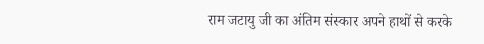राम जटायु जी का अंतिम संस्कार अपने हाथों से करके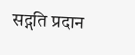सद्गति प्रदान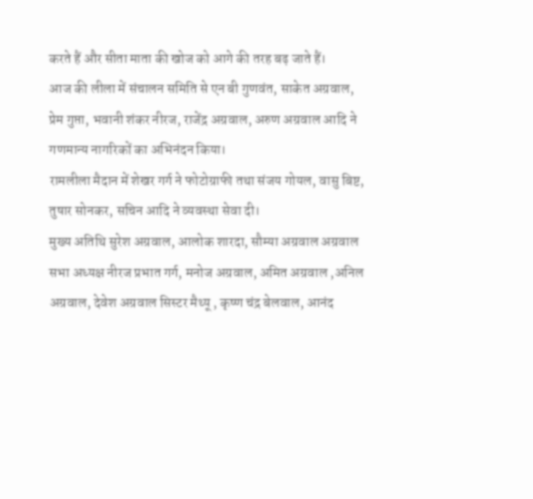करते हैं और सीता माता की खोज को आगे की तरह बढ़ जाते हैं।
आज की लीला में संचालन समिति से एन बी गुणवंत, साकेत अग्रवाल, प्रेम गुप्ता, भवानी शंकर नीरज, राजेंद्र अग्रवाल, अरुण अग्रवाल आदि ने गणमान्य नागरिकों का अभिनंदन किया।
रामलीला मैदान में शेखर गर्ग ने फोटोग्राफी तथा संजय गोयल, वासु बिष्ट, तुषार सोनकर, सचिन आदि ने व्यवस्था सेवा दी।
मुख्य अतिथि सुरेश अग्रवाल, आलोक शारदा, सौम्या अग्रवाल अग्रवाल सभा अध्यक्ष नीरज प्रभात गर्ग, मनोज अग्रवाल, अमित अग्रवाल ,अनिल अग्रवाल, देवेश अग्रवाल सिस्टर मैथ्यू , कृष्ण चंद्र बेलवाल, आनंद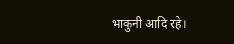भाकुनी आदि रहे।